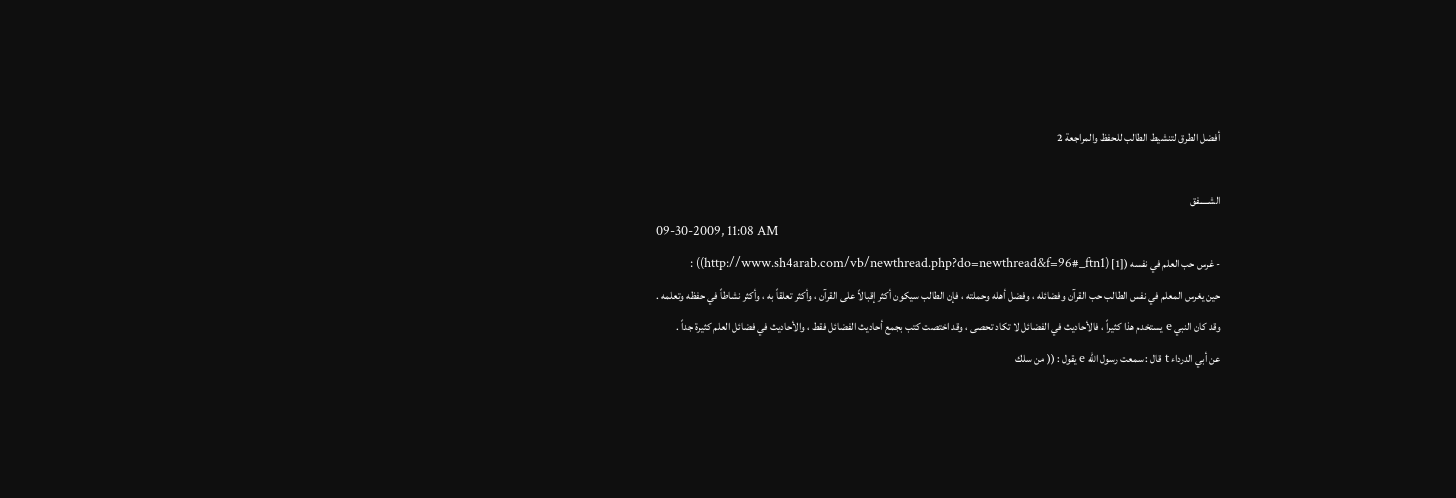أفضل الطرق لتنشيط الطالب للحفظ والمراجعة 2

الشـــــفق
09-30-2009, 11:08 AM
- غرس حب العلم في نفسه ([1] (http://www.sh4arab.com/vb/newthread.php?do=newthread&f=96#_ftn1)) :
حين يغرس المعلم في نفس الطالب حب القرآن وفضائله ، وفضل أهله وحملته ، فإن الطالب سيكون أكثر إقبالاً على القرآن ، وأكثر تعلقاً به ، وأكثر نشاطاً في حفظه وتعلمه .
وقد كان النبي e يستخدم هذا كثيراً ، فالأحاديث في الفضائل لا تكاد تحصى ، وقد اختصت كتب بجمع أحاديث الفضائل فقط ، والأحاديث في فضائل العلم كثيرة جداً .
عن أبي الدرداء t قال : سمعت رسول الله e يقول : (( من سلك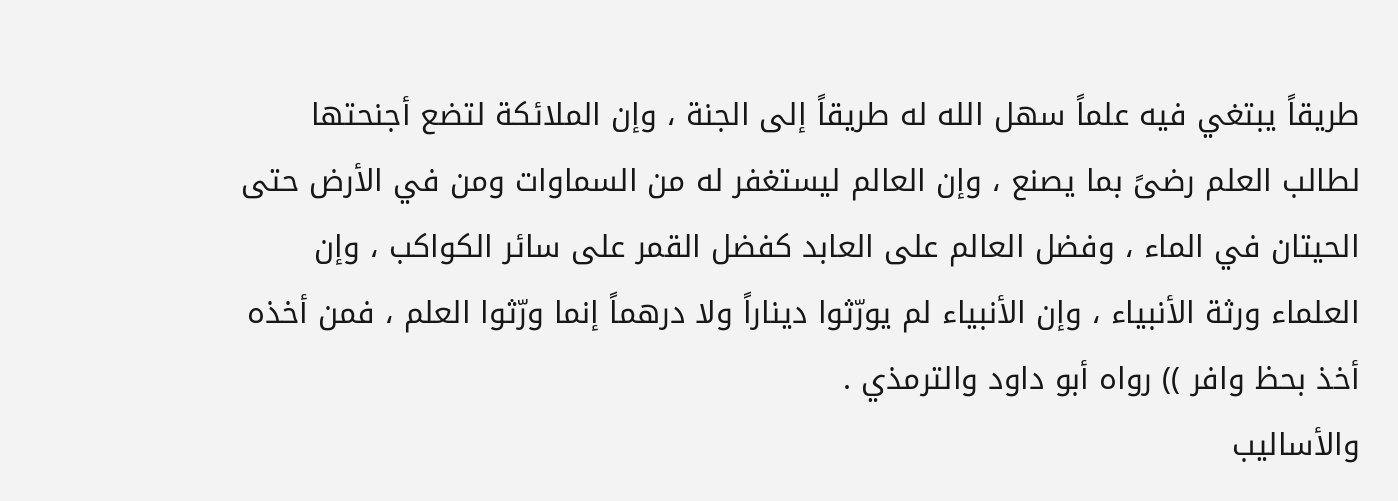طريقاً يبتغي فيه علماً سهل الله له طريقاً إلى الجنة ، وإن الملائكة لتضع أجنحتها لطالب العلم رضىً بما يصنع ، وإن العالم ليستغفر له من السماوات ومن في الأرض حتى الحيتان في الماء ، وفضل العالم على العابد كفضل القمر على سائر الكواكب ، وإن العلماء ورثة الأنبياء ، وإن الأنبياء لم يورّثوا ديناراً ولا درهماً إنما ورّثوا العلم ، فمن أخذه أخذ بحظ وافر )) رواه أبو داود والترمذي .
والأساليب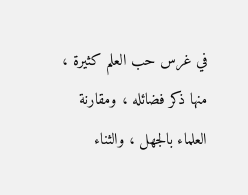في غرس حب العلم كثيرة ، منها ذكر فضائله ، ومقارنة العلماء بالجهل ، والثناء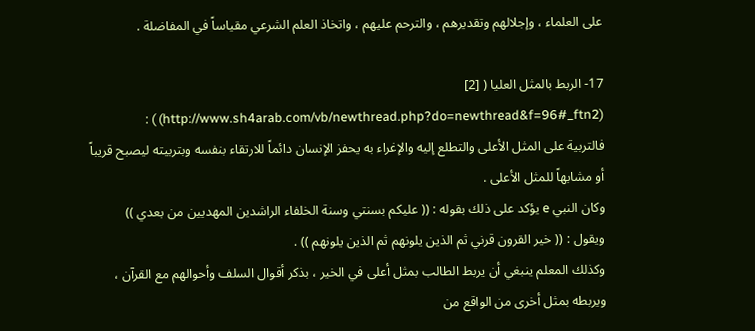على العلماء ، وإجلالهم وتقديرهم ، والترحم عليهم ، واتخاذ العلم الشرعي مقياساً في المفاضلة .

17- الربط بالمثل العليا ( [2] (http://www.sh4arab.com/vb/newthread.php?do=newthread&f=96#_ftn2) ) :
فالتربية على المثل الأعلى والتطلع إليه والإغراء به يحفز الإنسان دائماً للارتقاء بنفسه وبتربيته ليصبح قريباً أو مشابهاً للمثل الأعلى .
وكان النبي e يؤكد على ذلك بقوله : (( عليكم بسنتي وسنة الخلفاء الراشدين المهديين من بعدي ))
ويقول : (( خير القرون قرني ثم الذين يلونهم ثم الذين يلونهم )) .
وكذلك المعلم ينبغي أن يربط الطالب بمثل أعلى في الخير ، بذكر أقوال السلف وأحوالهم مع القرآن ، ويربطه بمثل أخرى من الواقع من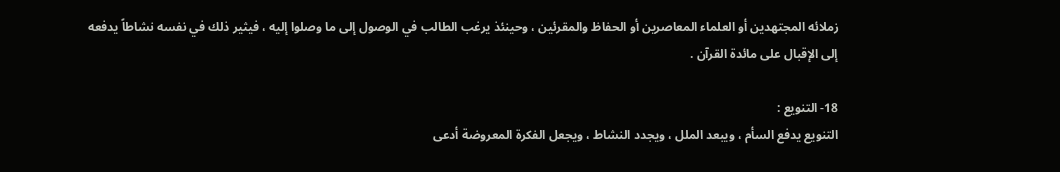زملائه المجتهدين أو العلماء المعاصرين أو الحفاظ والمقرئين ، وحينئذ يرغب الطالب في الوصول إلى ما وصلوا إليه ، فيثير ذلك في نفسه نشاطاً يدفعه إلى الإقبال على مائدة القرآن .

18- التنويع :
التنويع يدفع السأم ، ويبعد الملل ، ويجدد النشاط ، ويجعل الفكرة المعروضة أدعى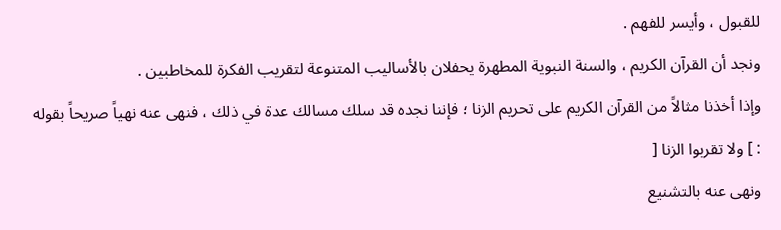للقبول ، وأيسر للفهم .
ونجد أن القرآن الكريم ، والسنة النبوية المطهرة يحفلان بالأساليب المتنوعة لتقريب الفكرة للمخاطبين .
وإذا أخذنا مثالاً من القرآن الكريم على تحريم الزنا ؛ فإننا نجده قد سلك مسالك عدة في ذلك ، فنهى عنه نهياً صريحاً بقوله : ] ولا تقربوا الزنا [
ونهى عنه بالتشنيع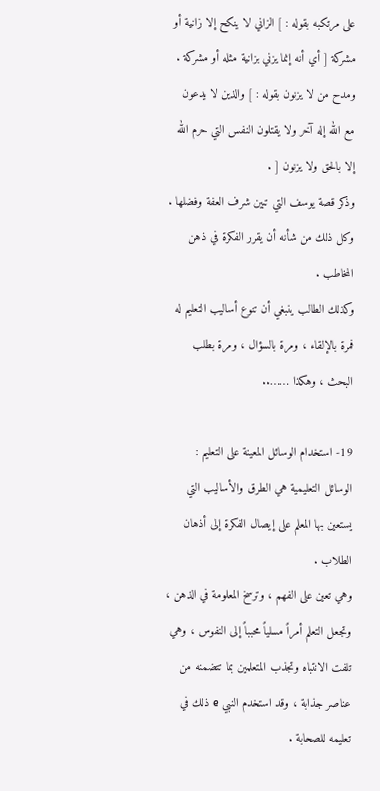على مرتكبه بقوله : ] الزاني لا ينكح إلا زانية أو مشركة [ أي أنه إنما يزني بزانية مثله أو مشركة .
ومدح من لا يزنون بقوله : ] والذين لا يدعون مع الله إله آخر ولا يقتلون النفس التي حرم الله إلا بالحق ولا يزنون [ .
وذكر قصة يوسف التي تبين شرف العفة وفضلها .
وكل ذلك من شأنه أن يقرر الفكرة في ذهن المخاطب .
وكذلك الطالب ينبغي أن تنوع أساليب التعليم له فمرة بالإلقاء ، ومرة بالسؤال ، ومرة بطلب البحث ، وهكذا ……..

19- استخدام الوسائل المعينة على التعليم :
الوسائل التعليمية هي الطرق والأساليب التي يستعين بها المعلم على إيصال الفكرة إلى أذهان الطلاب .
وهي تعين على الفهم ، وترسخ المعلومة في الذهن ، وتجعل التعلم أمراً مسلياً محبباً إلى النفوس ، وهي تلفت الانتباه وتجذب المتعلمين بما تتضمنه من عناصر جذابة ، وقد استخدم النبي e ذلك في تعليمه للصحابة .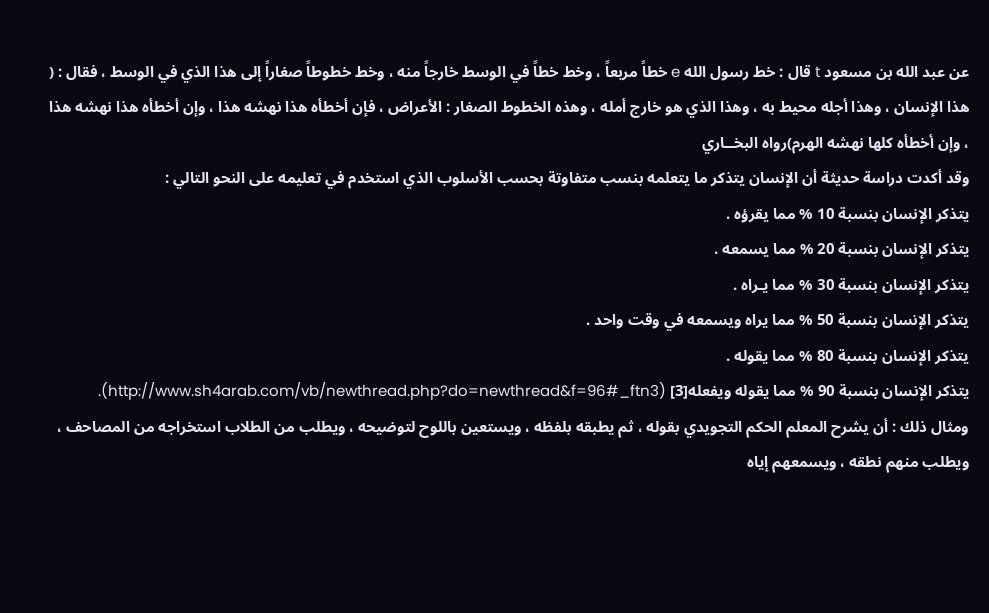عن عبد الله بن مسعود t قال : خط رسول الله e خطاً مربعاً ، وخط خطاً في الوسط خارجاً منه ، وخط خطوطاً صغاراً إلى هذا الذي في الوسط ، فقال : ( هذا الإنسان ، وهذا أجله محيط به ، وهذا الذي هو خارج أمله ، وهذه الخطوط الصغار : الأعراض ، فإن أخطأه هذا نهشه هذا ، وإن أخطأه هذا نهشه هذا ، وإن أخطأه كلها نهشه الهرم)رواه البخــاري
وقد أكدت دراسة حديثة أن الإنسان يتذكر ما يتعلمه بنسب متفاوتة بحسب الأسلوب الذي استخدم في تعليمه على النحو التالي :
يتذكر الإنسان بنسبة 10 % مما يقرؤه .
يتذكر الإنسان بنسبة 20 % مما يسمعه .
يتذكر الإنسان بنسبة 30 % مما يـراه .
يتذكر الإنسان بنسبة 50 % مما يراه ويسمعه في وقت واحد .
يتذكر الإنسان بنسبة 80 % مما يقوله .
يتذكر الإنسان بنسبة 90 % مما يقوله ويفعله[3] (http://www.sh4arab.com/vb/newthread.php?do=newthread&f=96#_ftn3).
ومثال ذلك : أن يشرح المعلم الحكم التجويدي بقوله ، ثم يطبقه بلفظه ، ويستعين باللوح لتوضيحه ، ويطلب من الطلاب استخراجه من المصاحف ، ويطلب منهم نطقه ، ويسمعهم إياه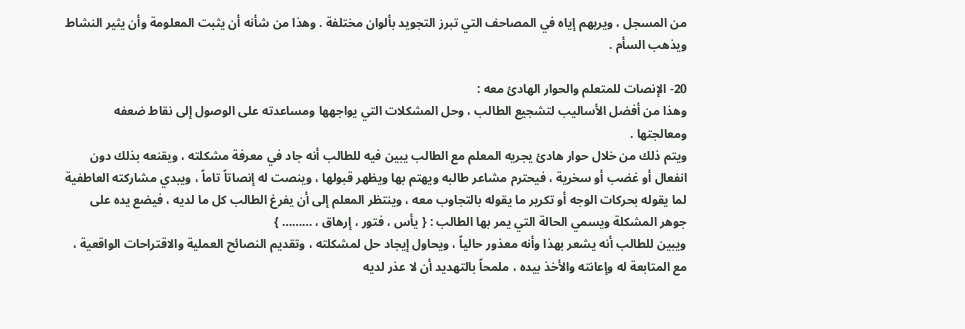من المسجل ، ويريهم إياه في المصاحف التي تبرز التجويد بألوان مختلفة . وهذا من شأنه أن يثبت المعلومة وأن يثير النشاط ويذهب السأم .

20- الإنصات للمتعلم والحوار الهادئ معه :
وهذا من أفضل الأساليب لتشجيع الطالب ، وحل المشكلات التي يواجهها ومساعدته على الوصول إلى نقاط ضعفه ومعالجتها .
ويتم ذلك من خلال حوار هادئ يجريه المعلم مع الطالب يبين فيه للطالب أنه جاد في معرفة مشكلته ، ويقنعه بذلك دون انفعال أو غضب أو سخرية ، فيحترم مشاعر طالبه ويهتم بها ويظهر قبولها ، وينصت له إنصاتاً تاماً ، ويبدي مشاركته العاطفية لما يقوله بحركات الوجه أو تكرير ما يقوله بالتجاوب معه ، وينتظر المعلم إلى أن يفرغ الطالب كل ما لديه ، فيضع يده على جوهر المشكلة ويسمي الحالة التي يمر بها الطالب : { يأس ، فتور ، إرهاق ، ……… }
ويبين للطالب أنه يشعر بهذا وأنه معذور حالياً ، ويحاول إيجاد حل لمشكلته ، وتقديم النصائح العملية والاقتراحات الواقعية ، مع المتابعة له وإعانته والأخذ بيده ، ملمحاً بالتهديد أن لا عذر لديه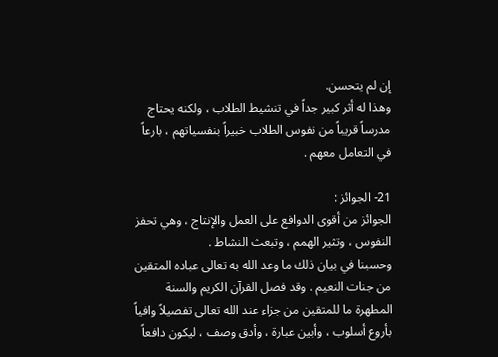إن لم يتحسن.
وهذا له أثر كبير جداً في تنشيط الطلاب ، ولكنه يحتاج مدرساً قريباً من نفوس الطلاب خبيراً بنفسياتهم ، بارعاً في التعامل معهم .

21- الجوائز :
الجوائز من أقوى الدوافع على العمل والإنتاج ، وهي تحفز النفوس ، وتثير الهمم ، وتبعث النشاط .
وحسبنا في بيان ذلك ما وعد الله به تعالى عباده المتقين من جنات النعيم . وقد فصل القرآن الكريم والسنة المطهرة ما للمتقين من جزاء عند الله تعالى تفصيلاً وافياً بأروع أسلوب ، وأبين عبارة ، وأدق وصف ، ليكون دافعاً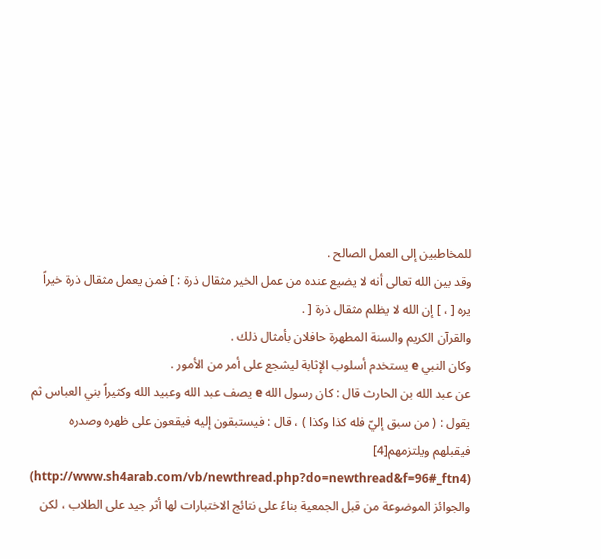للمخاطبين إلى العمل الصالح .
وقد بين الله تعالى أنه لا يضيع عنده من عمل الخير مثقال ذرة : ] فمن يعمل مثقال ذرة خيراً يره [ ، ] إن الله لا يظلم مثقال ذرة [ .
والقرآن الكريم والسنة المطهرة حافلان بأمثال ذلك .
وكان النبي e يستخدم أسلوب الإثابة ليشجع على أمر من الأمور .
عن عبد الله بن الحارث قال : كان رسول الله e يصف عبد الله وعبيد الله وكثيراً بني العباس ثم يقول : ( من سبق إليّ فله كذا وكذا ) ، قال : فيستبقون إليه فيقعون على ظهره وصدره فيقبلهم ويلتزمهم[4] (http://www.sh4arab.com/vb/newthread.php?do=newthread&f=96#_ftn4)
والجوائز الموضوعة من قبل الجمعية بناءً على نتائج الاختبارات لها أثر جيد على الطلاب ، لكن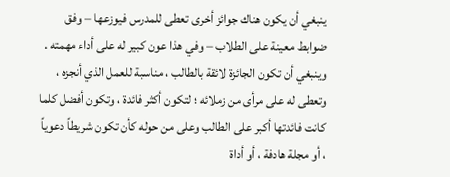ينبغي أن يكون هناك جوائز أخرى تعطى للمدرس فيوزعها – وفق ضوابط معينة على الطلاب – وفي هذا عون كبير له على أداء مهمته .
وينبغي أن تكون الجائزة لائقة بالطالب ، مناسبة للعمل الذي أنجزه ، وتعطى له على مرأى من زملائه ؛ لتكون أكثر فائدة ، وتكون أفضل كلما كانت فائدتها أكبر على الطالب وعلى من حوله كأن تكون شريطاً دعوياً ، أو مجلة هادفة ، أو أداة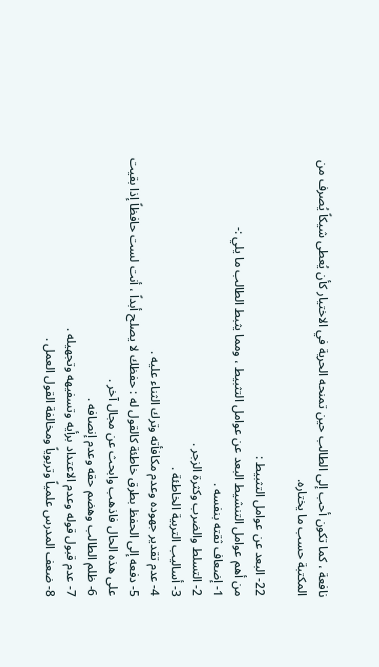نافعة ، كما تكون أحب إلى الطالب حين تمنحه الحرية في الاختيار كأن يُعطى شيكاً يُصرف من المكتبة حسب ما يختاره.

22- البعد عن عوامل التثبيط :
من أهم عوامل التنشيط البعد عن عوامل التثبيط ، ومما يثبط الطالب ما يلي :-
1- إضعاف ثقته بنفسه .
2- التسلط والضرب وكثرة الزجر .
3- أساليب التربية الخاطئة .
4- عدم تقدير جهوده وعدم مكافأته وترك الثناء عليه .
5- دفعه إلى الحفظ بطرق خاطئة كالقول له : حفظك لا يصلح أبداً ، أنت لست حافظاً إذا بقيت على هذه الحال فاذهب وابحث عن مجال آخر .
6- ظلم الطالب وهضم حقه وعدم إنصافه .
7- عدم قبول قوله وعدم الاعتداد برأيه وتسفيهه وتجهيله .
8- ضعف المدرس علمياً وتربوياً ومخالفة القول العمل .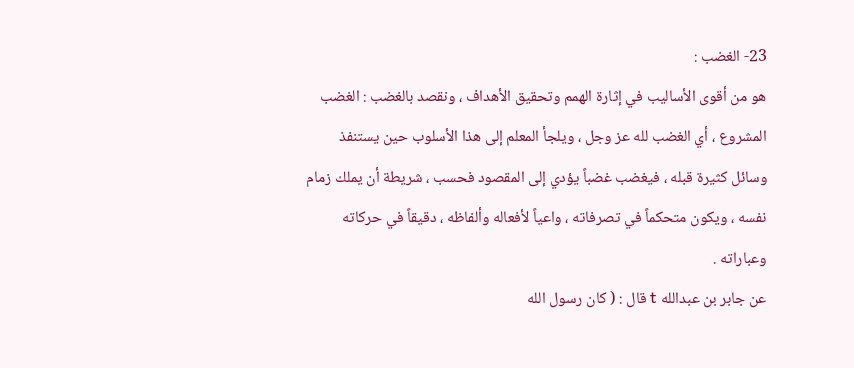23- الغضب :
هو من أقوى الأساليب في إثارة الهمم وتحقيق الأهداف ، ونقصد بالغضب : الغضب المشروع ، أي الغضب لله عز وجل ، ويلجأ المعلم إلى هذا الأسلوب حين يستنفذ وسائل كثيرة قبله ، فيغضب غضباً يؤدي إلى المقصود فحسب ، شريطة أن يملك زمام نفسه ، ويكون متحكماً في تصرفاته ، واعياً لأفعاله وألفاظه ، دقيقاً في حركاته وعباراته .
عن جابر بن عبدالله t قال : ( كان رسول الله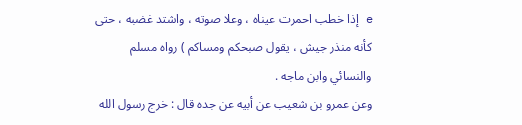e إذا خطب احمرت عيناه ، وعلا صوته ، واشتد غضبه ، حتى كأنه منذر جيش ، يقول صبحكم ومساكم ) رواه مسلم والنسائي وابن ماجه .
وعن عمرو بن شعيب عن أبيه عن جده قال : خرج رسول الله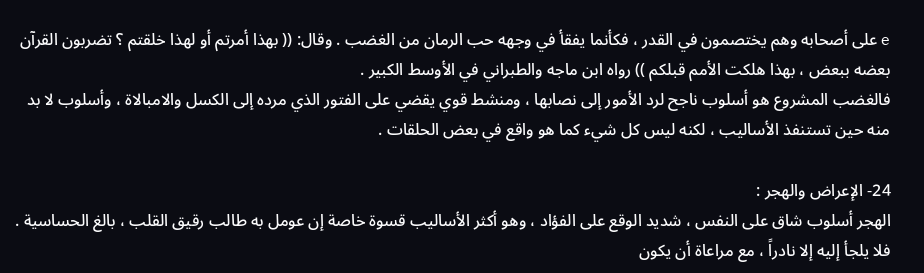e على أصحابه وهم يختصمون في القدر ، فكأنما يفقأ في وجهه حب الرمان من الغضب . وقال: (( بهذا أمرتم أو لهذا خلقتم ؟ تضربون القرآن بعضه ببعض ، بهذا هلكت الأمم قبلكم )) رواه ابن ماجه والطبراني في الأوسط الكبير .
فالغضب المشروع هو أسلوب ناجح لرد الأمور إلى نصابها ، ومنشط قوي يقضي على الفتور الذي مرده إلى الكسل والامبالاة ، وأسلوب لا بد منه حين تستنفذ الأساليب ، لكنه ليس كل شيء كما هو واقع في بعض الحلقات .

24- الإعراض والهجر :
الهجر أسلوب شاق على النفس ، شديد الوقع على الفؤاد ، وهو أكثر الأساليب قسوة خاصة إن عومل به طالب رقيق القلب ، بالغ الحساسية .
فلا يلجأ إليه إلا نادراً ، مع مراعاة أن يكون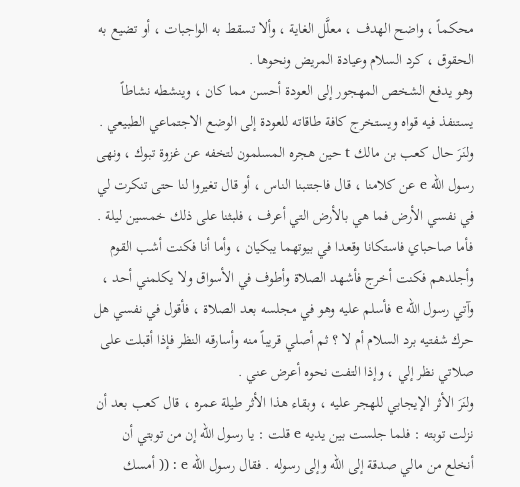محكماً ، واضح الهدف ، معلَّل الغاية ، وألا تسقط به الواجبات ، أو تضيع به الحقوق ، كرد السلام وعيادة المريض ونحوها .
وهو يدفع الشخص المهجور إلى العودة أحسن مما كان ، وينشطه نشاطاً يستنفذ فيه قواه ويستخرج كافة طاقاته للعودة إلى الوضع الاجتماعي الطبيعي .
ولنَرَ حال كعب بن مالك t حين هجره المسلمون لتخفه عن غزوة تبوك ، ونهى رسول الله e عن كلامنا ، قال فاجتنبنا الناس ، أو قال تغيروا لنا حتى تنكرت لي في نفسي الأرض فما هي بالأرض التي أعرف ، فلبثنا على ذلك خمسين ليلة . فأما صاحباي فاستكانا وقعدا في بيوتهما يبكيان ، وأما أنا فكنت أشب القوم وأجلدهم فكنت أخرج فأشهد الصلاة وأطوف في الأسواق ولا يكلمني أحد ، وآتي رسول الله e فأسلم عليه وهو في مجلسه بعد الصلاة ، فأقول في نفسي هل حرك شفتيه برد السلام أم لا ؟ ثم أصلي قريباً منه وأسارقه النظر فإذا أقبلت على صلاتي نظر إلي ، وإذا التفت نحوه أعرض عني .
ولنَرَ الأثر الإيجابي للهجر عليه ، وبقاء هذا الأثر طيلة عمره ، قال كعب بعد أن نزلت توبته : فلما جلست بين يديه e قلت : يا رسول الله إن من توبتي أن أنخلع من مالي صدقة إلى الله وإلى رسوله . فقال رسول الله e : (( أمسك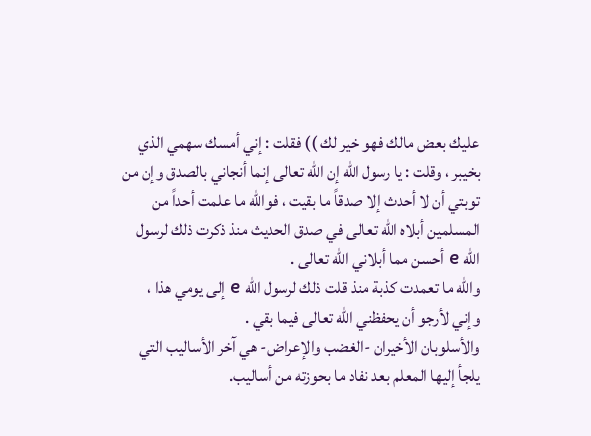عليك بعض مالك فهو خير لك )) فقلت : إني أمسك سهمي الذي بخيبر ، وقلت : يا رسول الله إن الله تعالى إنما أنجاني بالصدق وإن من توبتي أن لا أحدث إلا صدقاً ما بقيت ، فوالله ما علمت أحداً من المسلمين أبلاه الله تعالى في صدق الحديث منذ ذكرت ذلك لرسول الله e أحسن مما أبلاني الله تعالى .
والله ما تعمدت كذبة منذ قلت ذلك لرسول الله e إلى يومي هذا ، وإني لأرجو أن يحفظني الله تعالى فيما بقي .
والأسلوبان الأخيران -الغضب والإعراض- هي آخر الأساليب التي يلجأ إليها المعلم بعد نفاد ما بحوزته من أساليب.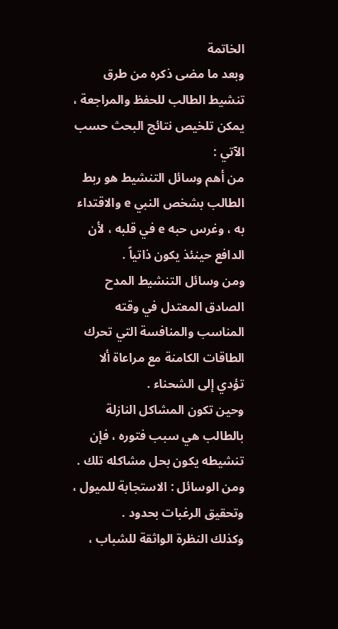الخاتمة
وبعد ما مضى ذكره من طرق تنشيط الطالب للحفظ والمراجعة ، يمكن تلخيص نتائج البحث حسب الآتي :
من أهم وسائل التنشيط هو ربط الطالب بشخص النبي e والاقتداء به ، وغرس حبه e في قلبه ، لأن الدافع حينئذ يكون ذاتياً .
ومن وسائل التنشيط المدح الصادق المعتدل في وقته المناسب والمنافسة التي تحرك الطاقات الكامنة مع مراعاة ألا تؤدي إلى الشحناء .
وحين تكون المشاكل النازلة بالطالب هي سبب فتوره ، فإن تنشيطه يكون بحل مشاكله تلك . ومن الوسائل : الاستجابة للميول ، وتحقيق الرغبات بحدود .
وكذلك النظرة الواثقة للشباب ،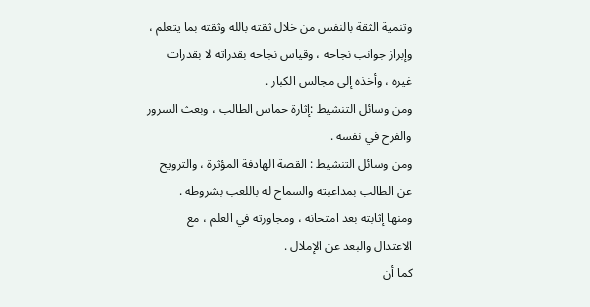وتنمية الثقة بالنفس من خلال ثقته بالله وثقته بما يتعلم ، وإبراز جوانب نجاحه ، وقياس نجاحه بقدراته لا بقدرات غيره ، وأخذه إلى مجالس الكبار .
ومن وسائل التنشيط :إثارة حماس الطالب ، وبعث السرور والفرح في نفسه .
ومن وسائل التنشيط : القصة الهادفة المؤثرة ، والترويح عن الطالب بمداعبته والسماح له باللعب بشروطه .
ومنها إثابته بعد امتحانه ، ومجاورته في العلم ، مع الاعتدال والبعد عن الإملال .
كما أن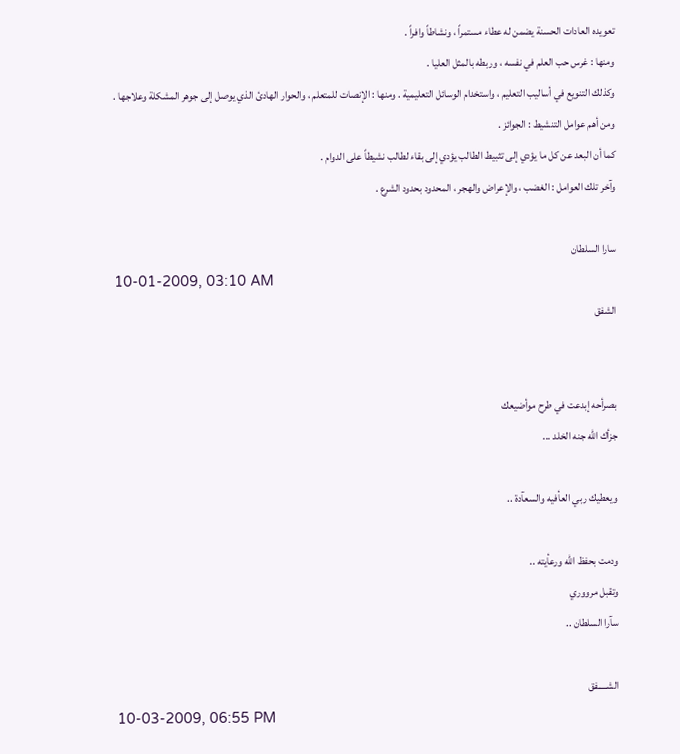تعويده العادات الحسنة يضمن له عطاء مستمراً ، ونشاطاً وافراً .
ومنها : غرس حب العلم في نفسه ، وربطه بالمثل العليا .
وكذلك التنويع في أساليب التعليم ، واستخدام الوسائل التعليمية . ومنها : الإنصات للمتعلم ، والحوار الهادئ الذي يوصل إلى جوهر المشكلة وعلاجها .
ومن أهم عوامل التنشيط : الجوائز .
كما أن البعد عن كل ما يؤدي إلى تثبيط الطالب يؤدي إلى بقاء لطالب نشيطاً على الدوام .
وآخر تلك العوامل : الغضب ، والإعراض والهجر ، المحدود بحدود الشرع .

سارا السلطان
10-01-2009, 03:10 AM
الشفق


بصرأحه إبدعت في طرح موأضيعك
جزأك الله جنه الخلد ...

ويعطيك ربي العأفيه والسعآدة ..

ودمت بحفظ الله ورعأيته ..
وتقبل مرووري
سآرا السلطان ..

الشـــــفق
10-03-2009, 06:55 PM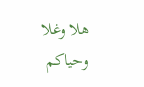هلا وغلا وحياكم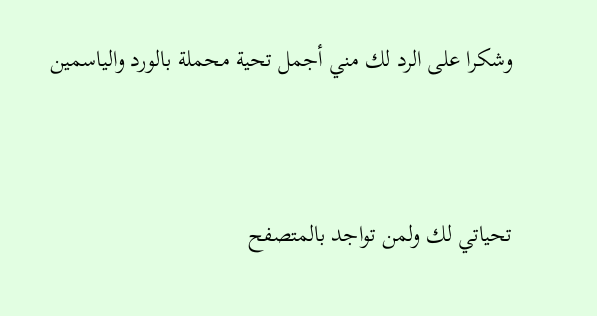وشكرا على الرد لك مني أجمل تحية محملة بالورد والياسمين



تحياتي لك ولمن تواجد بالمتصفح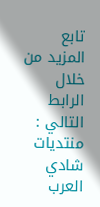تابع المزيد من خلال الرابط التالي : منتديات شادي العرب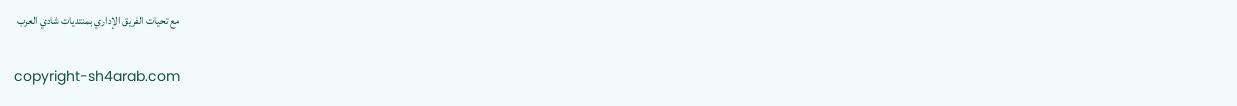مع تحيات الفريق الإداري بمنتديات شادي العرب

copyright-sh4arab.com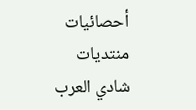أحصائيات منتديات شادي العرب